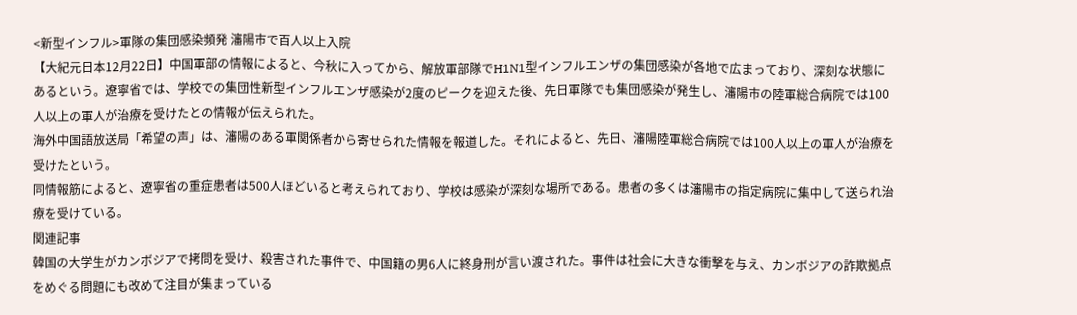<新型インフル>軍隊の集団感染頻発 瀋陽市で百人以上入院
【大紀元日本12月22日】中国軍部の情報によると、今秋に入ってから、解放軍部隊でH1N1型インフルエンザの集団感染が各地で広まっており、深刻な状態にあるという。遼寧省では、学校での集団性新型インフルエンザ感染が2度のピークを迎えた後、先日軍隊でも集団感染が発生し、瀋陽市の陸軍総合病院では100人以上の軍人が治療を受けたとの情報が伝えられた。
海外中国語放送局「希望の声」は、瀋陽のある軍関係者から寄せられた情報を報道した。それによると、先日、瀋陽陸軍総合病院では100人以上の軍人が治療を受けたという。
同情報筋によると、遼寧省の重症患者は500人ほどいると考えられており、学校は感染が深刻な場所である。患者の多くは瀋陽市の指定病院に集中して送られ治療を受けている。
関連記事
韓国の大学生がカンボジアで拷問を受け、殺害された事件で、中国籍の男6人に終身刑が言い渡された。事件は社会に大きな衝撃を与え、カンボジアの詐欺拠点をめぐる問題にも改めて注目が集まっている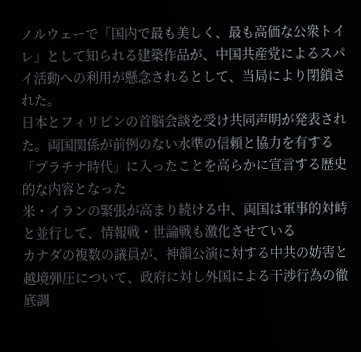ノルウェーで「国内で最も美しく、最も高価な公衆トイレ」として知られる建築作品が、中国共産党によるスパイ活動への利用が懸念されるとして、当局により閉鎖された。
日本とフィリピンの首脳会談を受け共同声明が発表された。両国関係が前例のない水準の信頼と協力を有する「プラチナ時代」に入ったことを高らかに宣言する歴史的な内容となった
米・イランの緊張が高まり続ける中、両国は軍事的対峙と並行して、情報戦・世論戦も激化させている
カナダの複数の議員が、神韻公演に対する中共の妨害と越境弾圧について、政府に対し外国による干渉行為の徹底調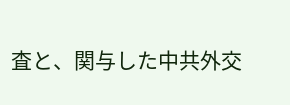査と、関与した中共外交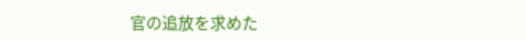官の追放を求めた